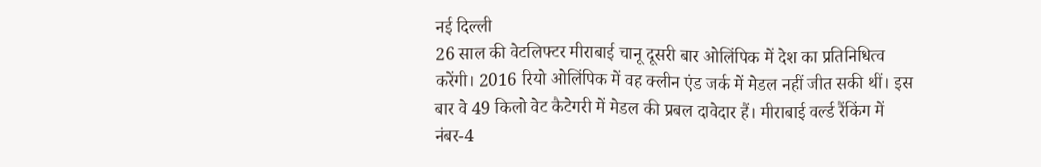नई दिल्ली
26 साल की वेटलिफ्टर मीराबाई चानू दूसरी बार ओलिंपिक में देश का प्रतिनिधित्व करेंगी। 2016 रियो ओलिंपिक में वह क्लीन एंड जर्क में मेडल नहीं जीत सकी थीं। इस बार वे 49 किलो वेट कैटेगरी में मेडल की प्रबल दावेदार हैं। मीराबाई वर्ल्ड रैंकिंग में नंबर-4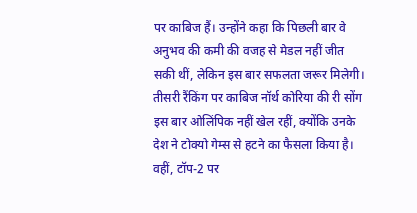पर काबिज हैं। उन्होंने कहा कि पिछली बार वे अनुभव की कमी की वजह से मेडल नहीं जीत सकी थीं, लेकिन इस बार सफलता जरूर मिलेगी।
तीसरी रैंकिंग पर काबिज नॉर्थ कोरिया की री सोंग इस बार ओलिंपिक नहीं खेल रहीं, क्योंकि उनके देश ने टोक्यो गेम्स से हटने का फैसला किया है। वहीं, टॉप-2 पर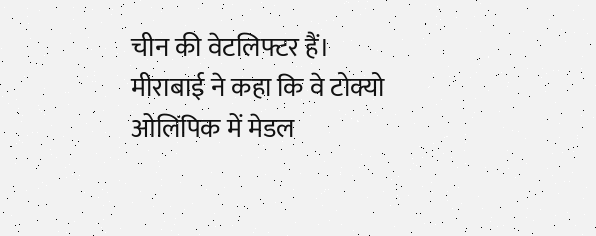चीन की वेटलिफ्टर हैं।
मीराबाई ने कहा कि वे टोक्यो ओलिंपिक में मेडल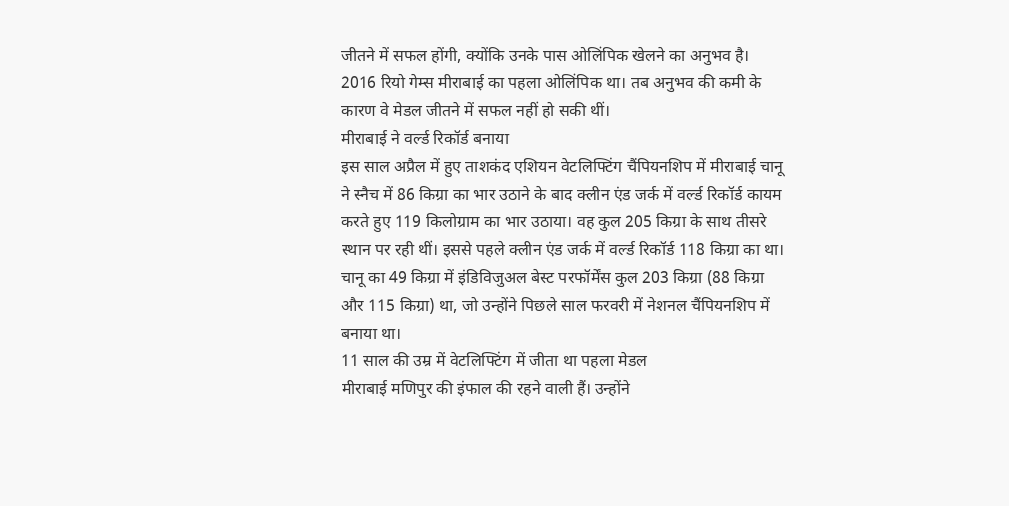जीतने में सफल होंगी, क्योंकि उनके पास ओलिंपिक खेलने का अनुभव है। 2016 रियो गेम्स मीराबाई का पहला ओलिंपिक था। तब अनुभव की कमी के कारण वे मेडल जीतने में सफल नहीं हो सकी थीं।
मीराबाई ने वर्ल्ड रिकॉर्ड बनाया
इस साल अप्रैल में हुए ताशकंद एशियन वेटलिफ्टिंग चैंपियनशिप में मीराबाई चानू ने स्नैच में 86 किग्रा का भार उठाने के बाद क्लीन एंड जर्क में वर्ल्ड रिकॉर्ड कायम करते हुए 119 किलोग्राम का भार उठाया। वह कुल 205 किग्रा के साथ तीसरे स्थान पर रही थीं। इससे पहले क्लीन एंड जर्क में वर्ल्ड रिकॉर्ड 118 किग्रा का था। चानू का 49 किग्रा में इंडिविजुअल बेस्ट परफॉर्मेंस कुल 203 किग्रा (88 किग्रा और 115 किग्रा) था, जो उन्होंने पिछले साल फरवरी में नेशनल चैंपियनशिप में बनाया था।
11 साल की उम्र में वेटलिफ्टिंग में जीता था पहला मेडल
मीराबाई मणिपुर की इंफाल की रहने वाली हैं। उन्होंने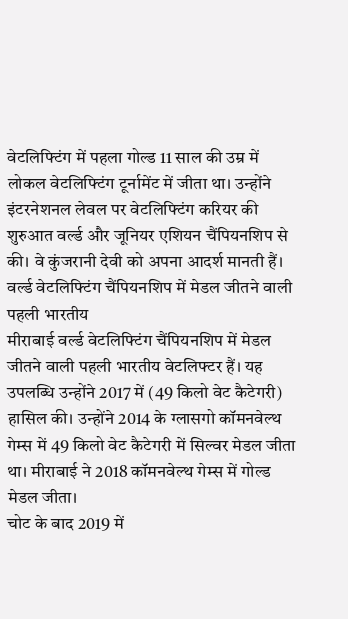वेटलिफ्टिंग में पहला गोल्ड 11 साल की उम्र में लोकल वेटलिफ्टिंग टूर्नामेंट में जीता था। उन्होंने इंटरनेशनल लेवल पर वेटलिफ्टिंग करियर की शुरुआत वर्ल्ड और जूनियर एशियन चैंपियनशिप से की। वे कुंजरानी देवी को अपना आदर्श मानती हैं।
वर्ल्ड वेटलिफ्टिंग चैंपियनशिप में मेडल जीतने वाली पहली भारतीय
मीराबाई वर्ल्ड वेटलिफ्टिंग चैंपियनशिप में मेडल जीतने वाली पहली भारतीय वेटलिफ्टर हैं। यह उपलब्धि उन्होंने 2017 में (49 किलो वेट कैटेगरी) हासिल की। उन्होंने 2014 के ग्लासगो कॉमनवेल्थ गेम्स में 49 किलो वेट कैटेगरी में सिल्वर मेडल जीता था। मीराबाई ने 2018 कॉमनवेल्थ गेम्स में गोल्ड मेडल जीता।
चोट के बाद 2019 में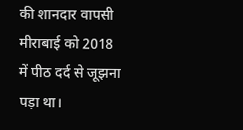की शानदार वापसी
मीराबाई को 2018 में पीठ दर्द से जूझना पड़ा था।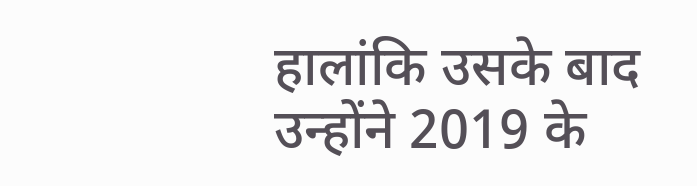हालांकि उसके बाद उन्होंने 2019 के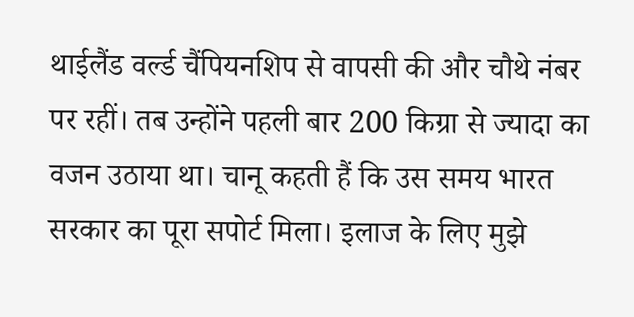थाईलैंड वर्ल्ड चैंपियनशिप से वापसी की और चौथे नंबर पर रहीं। तब उन्होंने पहली बार 200 किग्रा से ज्यादा का वजन उठाया था। चानू कहती हैं कि उस समय भारत सरकार का पूरा सपोर्ट मिला। इलाज के लिए मुझे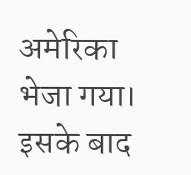अमेरिका भेजा गया। इसके बाद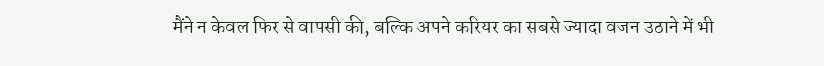मैंने न केवल फिर से वापसी की, बल्कि अपने करियर का सबसे ज्यादा वजन उठाने में भी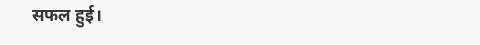सफल हुई।